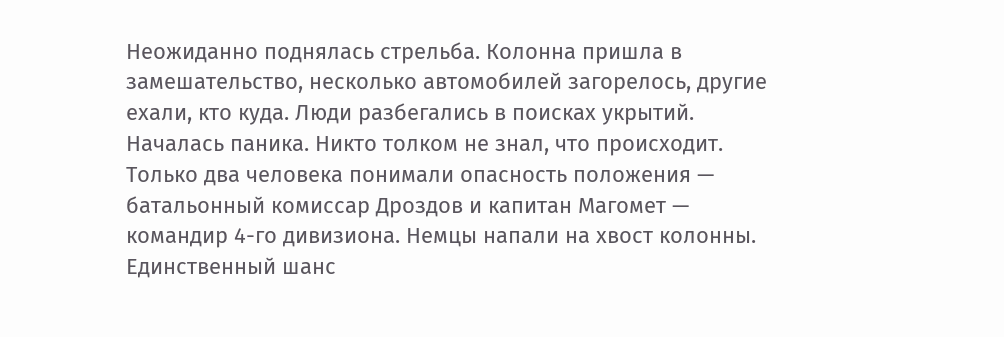Неожиданно поднялась стрельба. Колонна пришла в замешательство, несколько автомобилей загорелось, другие ехали, кто куда. Люди разбегались в поисках укрытий. Началась паника. Никто толком не знал, что происходит.
Только два человека понимали опасность положения — батальонный комиссар Дроздов и капитан Магомет — командир 4-го дивизиона. Немцы напали на хвост колонны. Единственный шанс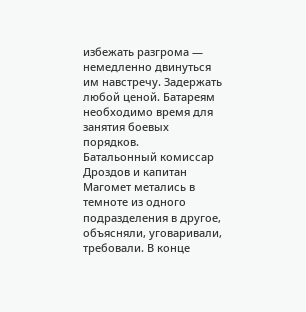избежать разгрома — немедленно двинуться им навстречу. Задержать любой ценой. Батареям необходимо время для занятия боевых порядков.
Батальонный комиссар Дроздов и капитан Магомет метались в темноте из одного подразделения в другое, объясняли, уговаривали, требовали. В конце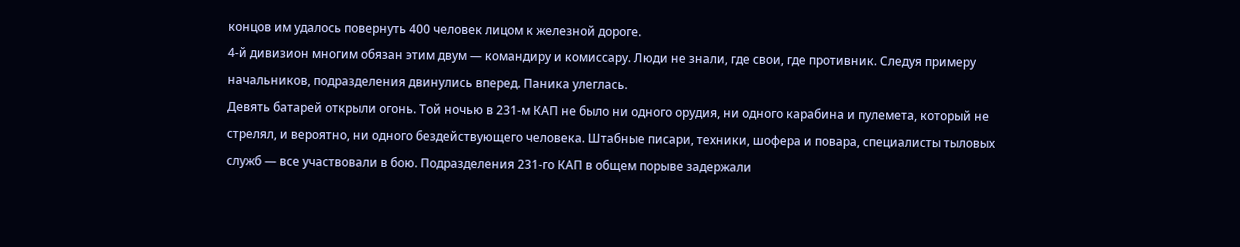концов им удалось повернуть 400 человек лицом к железной дороге.
4-й дивизион многим обязан этим двум — командиру и комиссару. Люди не знали, где свои, где противник. Следуя примеру начальников, подразделения двинулись вперед. Паника улеглась.
Девять батарей открыли огонь. Той ночью в 231-м КАП не было ни одного орудия, ни одного карабина и пулемета, который не стрелял, и вероятно, ни одного бездействующего человека. Штабные писари, техники, шофера и повара, специалисты тыловых служб — все участвовали в бою. Подразделения 231-го КАП в общем порыве задержали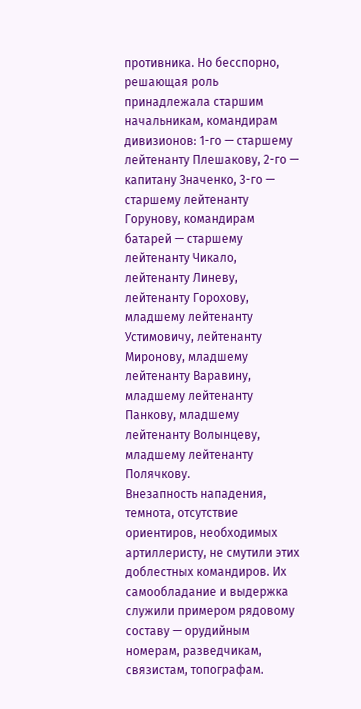противника. Но бесспорно, решающая роль принадлежала старшим начальникам, командирам дивизионов: 1-го — старшему лейтенанту Плешакову, 2-го — капитану Значенко, 3-го — старшему лейтенанту Горунову, командирам батарей — старшему лейтенанту Чикало, лейтенанту Линеву, лейтенанту Горохову, младшему лейтенанту Устимовичу, лейтенанту Миронову, младшему лейтенанту Варавину, младшему лейтенанту Панкову, младшему лейтенанту Волынцеву, младшему лейтенанту Полячкову.
Внезапность нападения, темнота, отсутствие ориентиров, необходимых артиллеристу, не смутили этих доблестных командиров. Их самообладание и выдержка служили примером рядовому составу — орудийным номерам, разведчикам, связистам, топографам.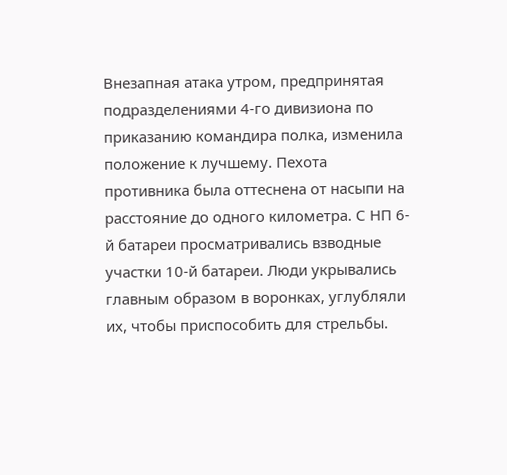Внезапная атака утром, предпринятая подразделениями 4-го дивизиона по приказанию командира полка, изменила положение к лучшему. Пехота противника была оттеснена от насыпи на расстояние до одного километра. С НП 6-й батареи просматривались взводные участки 10-й батареи. Люди укрывались главным образом в воронках, углубляли их, чтобы приспособить для стрельбы.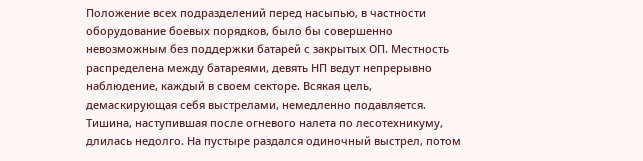Положение всех подразделений перед насыпью, в частности оборудование боевых порядков, было бы совершенно невозможным без поддержки батарей с закрытых ОП. Местность распределена между батареями, девять НП ведут непрерывно наблюдение, каждый в своем секторе. Всякая цель, демаскирующая себя выстрелами, немедленно подавляется.
Тишина, наступившая после огневого налета по лесотехникуму, длилась недолго. На пустыре раздался одиночный выстрел, потом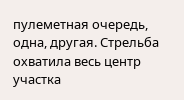пулеметная очередь, одна, другая. Стрельба охватила весь центр участка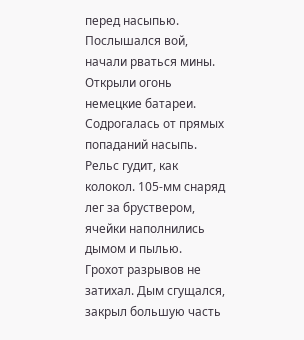перед насыпью. Послышался вой, начали рваться мины.
Открыли огонь немецкие батареи. Содрогалась от прямых попаданий насыпь. Рельс гудит, как колокол. 105-мм снаряд лег за бруствером, ячейки наполнились дымом и пылью.
Грохот разрывов не затихал. Дым сгущался, закрыл большую часть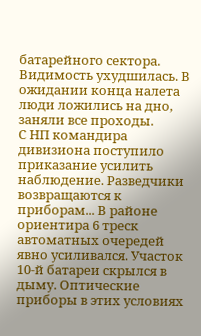батарейного сектора. Видимость ухудшилась. В ожидании конца налета люди ложились на дно, заняли все проходы.
С НП командира дивизиона поступило приказание усилить наблюдение. Разведчики возвращаются к приборам... В районе ориентира 6 треск автоматных очередей явно усиливался. Участок 10-й батареи скрылся в дыму. Оптические приборы в этих условиях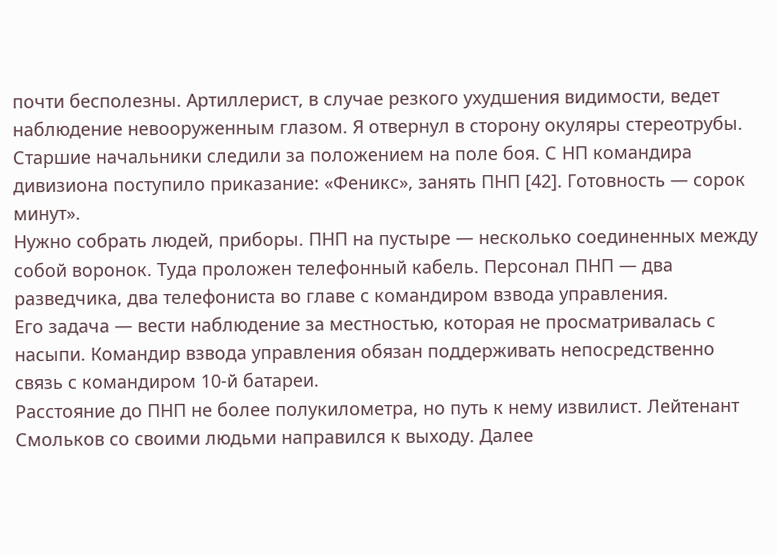почти бесполезны. Артиллерист, в случае резкого ухудшения видимости, ведет наблюдение невооруженным глазом. Я отвернул в сторону окуляры стереотрубы.
Старшие начальники следили за положением на поле боя. С НП командира дивизиона поступило приказание: «Феникс», занять ПНП [42]. Готовность — сорок минут».
Нужно собрать людей, приборы. ПНП на пустыре — несколько соединенных между собой воронок. Туда проложен телефонный кабель. Персонал ПНП — два разведчика, два телефониста во главе с командиром взвода управления.
Его задача — вести наблюдение за местностью, которая не просматривалась с насыпи. Командир взвода управления обязан поддерживать непосредственно связь с командиром 10-й батареи.
Расстояние до ПНП не более полукилометра, но путь к нему извилист. Лейтенант Смольков со своими людьми направился к выходу. Далее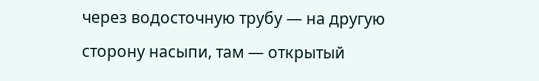через водосточную трубу — на другую сторону насыпи, там — открытый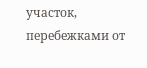участок, перебежками от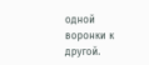одной воронки к другой.